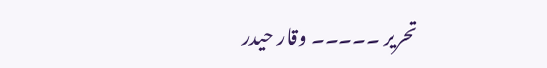تحریر ۔۔۔۔۔ وقار حیدر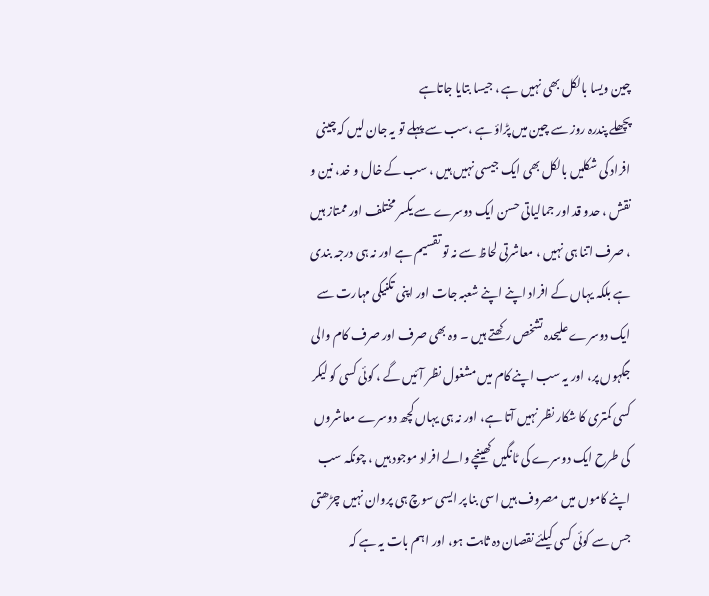چین ویسا بالکل بھی نہیں ہے ، جیسا بتایا جاتاہے
پچھلے پندرہ روز سے چین میں پڑاؤ ہے ،سب سے پہلے تو یہ جان لیں کہ چینی افراد کی شکلیں بالکل بھی ایک جیسی نہیں ہیں ، سب کے خال و خد، نین و نقش ، حدو قد اور جمالیاتی حسن ایک دوسرے سے یکسر مختلف اور ممتاز ہیں ، صرف اتنا ہی نہیں ، معاشرتی لحاظ سے نہ تو تقسیم ہے اور نہ ہی درجہ بندی ہے بلکہ یہاں کے افراد اپنے اپنے شعبہ جات اور اپنی تکنیکی مہارت سے ایک دوسرے علیحدہ تشخص رکھتے ہیں ۔ وہ بھی صرف اور صرف کام والی جگہوں پر، اور یہ سب اپنے کام میں مشغول نظر آئیں گے ، کوئی کسی کو لیکر کسی کمتری کا شکار نظر نہیں آتا ہے، اور نہ ہی یہاں کچھ دوسرے معاشروں کی طرح ایک دوسرے کی ٹانگیں کھینچے والے افراد موجود ہیں ، چونکہ سب اپنے کاموں میں مصروف ہیں اسی بنا پر ایسی سوچ ہی پروان نہیں چڑھتی جس سے کوئی کسی کیلئے نقصان دہ ثابت ہو، اور اہم بات یہ ہے کہ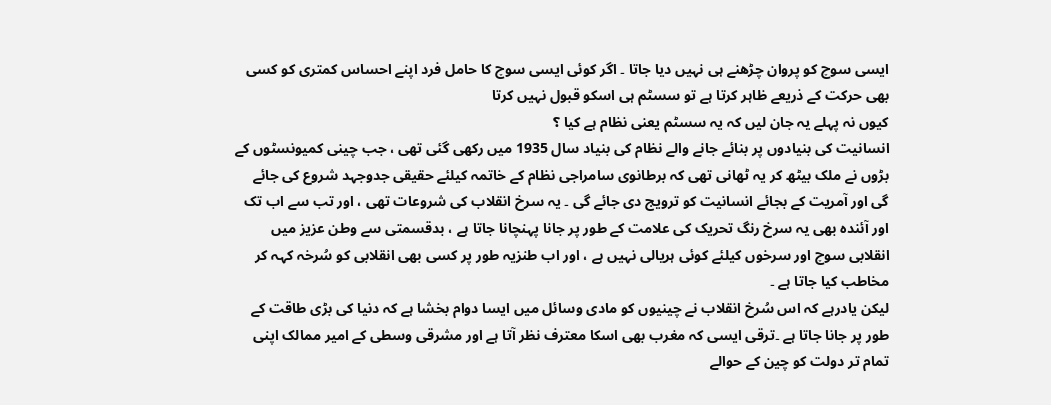ایسی سوچ کو پروان چڑھنے ہی نہیں دیا جاتا ۔ اگر کوئی ایسی سوچ کا حامل فرد اپنے احساس کمتری کو کسی بھی حرکت کے ذریعے ظاہر کرتا ہے تو سسٹم ہی اسکو قبول نہیں کرتا
کیوں نہ پہلے یہ جان لیں کہ یہ سسٹم یعنی نظام ہے کیا ؟
انسانیت کی بنیادوں پر بنائے جانے والے نظام کی بنیاد سال 1935 میں رکھی گئی تھی ، جب چینی کمیونسٹوں کے بڑوں نے ملک بیٹھ کر یہ ٹھانی تھی کہ برطانوی سامراجی نظام کے خاتمہ کیلئے حقیقی جدوجہد شروع کی جائے گی اور آمریت کے بجائے انسانیت کو ترویج دی جائے گی ۔ یہ سرخ انقلاب کی شروعات تھی ، اور تب سے اب تک اور آئندہ بھی یہ سرخ رنگ تحریک کی علامت کے طور پر جانا پہنچانا جاتا ہے ، بدقسمتی سے وطن عزیز میں انقلابی سوچ اور سرخوں کیلئے کوئی ہریالی نہیں ہے ، اور اب طنزیہ طور پر کسی بھی انقلابی کو سُرخہ کہہ کر مخاطب کیا جاتا ہے ۔
لیکن یادرہے کہ اس سُرخ انقلاب نے چینیوں کو مادی وسائل میں ایسا دوام بخشا ہے کہ دنیا کی بڑی طاقت کے طور پر جانا جاتا ہے ۔ترقی ایسی کہ مغرب بھی اسکا معترف نظر آتا ہے اور مشرقی وسطی کے امیر ممالک اپنی تمام تر دولت کو چین کے حوالے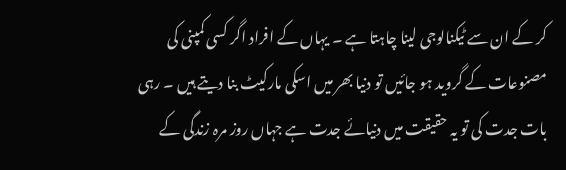کر کے ان سے ٹیکنالوجی لینا چاہتا ہے ۔ یہاں کے افراد اگر کسی کمپنی کی مصنوعات کے گروید ہو جائیں تو دنیا بھر میں اسکی مارکیٹ بنا دیتے ہیں ۔ رہی بات جدت کی تو یہ حقیقت میں دنیائے جدت ہے جہاں روز مرہ زندگی کے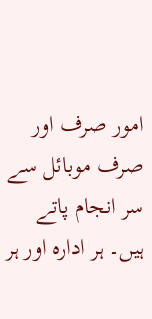امور صرف اور صرف موبائل سے سر انجام پاتے ہیں۔ ہر ادارہ اور ہر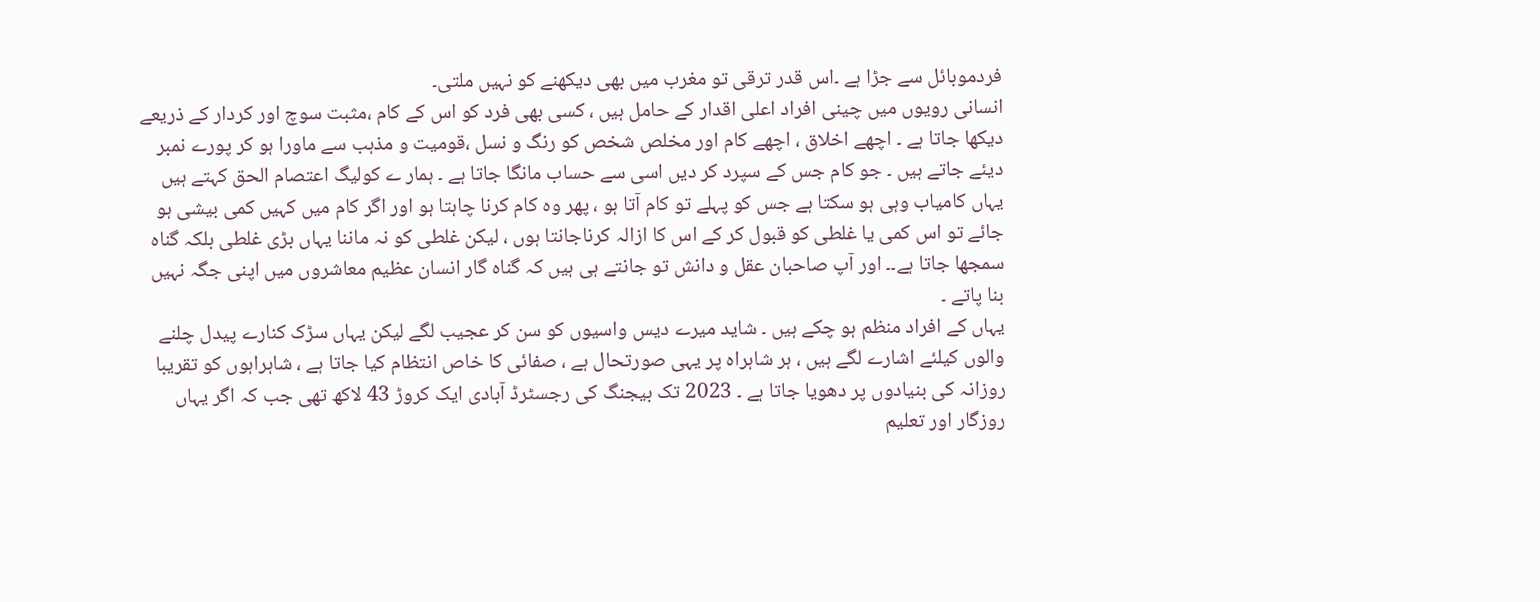فردموبائل سے جڑا ہے ۔اس قدر ترقی تو مغرب میں بھی دیکھنے کو نہیں ملتی۔
انسانی رویوں میں چینی افراد اعلی اقدار کے حامل ہیں ، کسی بھی فرد کو اس کے کام ،مثبت سوچ اور کردار کے ذریعے دیکھا جاتا ہے ۔ اچھے اخلاق ، اچھے کام اور مخلص شخص کو رنگ و نسل ،قومیت و مذہب سے ماورا ہو کر پورے نمبر دیئے جاتے ہیں ۔ جو کام جس کے سپرد کر دیں اسی سے حساب مانگا جاتا ہے ۔ ہمار ے کولیگ اعتصام الحق کہتے ہیں یہاں کامیاب وہی ہو سکتا ہے جس کو پہلے تو کام آتا ہو ، پھر وہ کام کرنا چاہتا ہو اور اگر کام میں کہیں کمی بیشی ہو جائے تو اس کمی یا غلطی کو قبول کر کے اس کا ازالہ کرناجانتا ہوں ، لیکن غلطی کو نہ ماننا یہاں بڑی غلطی بلکہ گناہ سمجھا جاتا ہے۔۔ اور آپ صاحبان عقل و دانش تو جانتے ہی ہیں کہ گناہ گار انسان عظیم معاشروں میں اپنی جگہ نہیں بنا پاتے ۔
یہاں کے افراد منظم ہو چکے ہیں ۔ شاید میرے دیس واسیوں کو سن کر عجیب لگے لیکن یہاں سڑک کنارے پیدل چلنے والوں کیلئے اشارے لگے ہیں ، ہر شاہراہ پر یہی صورتحال ہے ، صفائی کا خاص انتظام کیا جاتا ہے ، شاہراہوں کو تقریبا روزانہ کی بنیادوں پر دھویا جاتا ہے ۔ 2023 تک بیجنگ کی رجسٹرڈ آبادی ایک کروڑ 43 لاکھ تھی جب کہ اگر یہاں روزگار اور تعلیم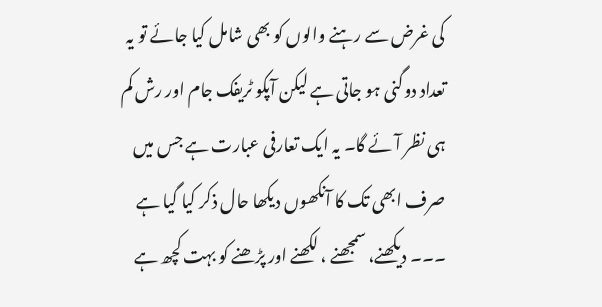کی غرض سے رہنے والوں کو بھی شامل کیا جائے تو یہ تعداد دوگنی ہو جاتی ہے لیکن آپکو ٹریفک جام اور رش کم ہی نظر آئے گا۔ یہ ایک تعارفی عبارت ہے جس میں صرف ابھی تک کا آنکھوں دیکھا حال ذکر کیا گیا ہے ۔۔۔ دیکھنے، سمجھنے ، لکھنے اور پڑھنے کو بہت کچھ ہے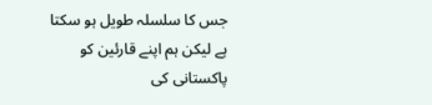جس کا سلسلہ طویل ہو سکتا ہے لیکن ہم اپنے قارئین کو پاکستانی کی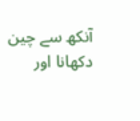آنکھ سے چین دکھانا اور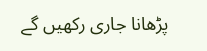پڑھانا جاری رکھیں گے